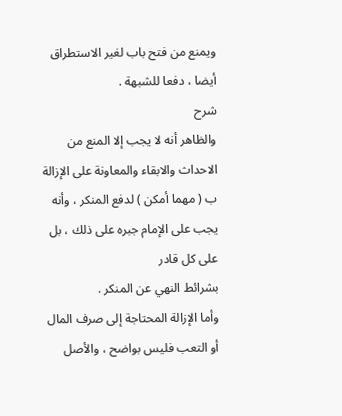ويمنع من فتح باب لغير الاستطراق أيضا ، دفعا للشبهة .
شرح
والظاهر أنه لا يجب إلا المنع من الاحداث والابقاء والمعاونة على الإزالة
ب ( مهما أمكن ) لدفع المنكر ، وأنه يجب على الإمام جبره على ذلك ، بل على كل قادر
بشرائط النهي عن المنكر .
وأما الإزالة المحتاجة إلى صرف المال أو التعب فليس بواضح ، والأصل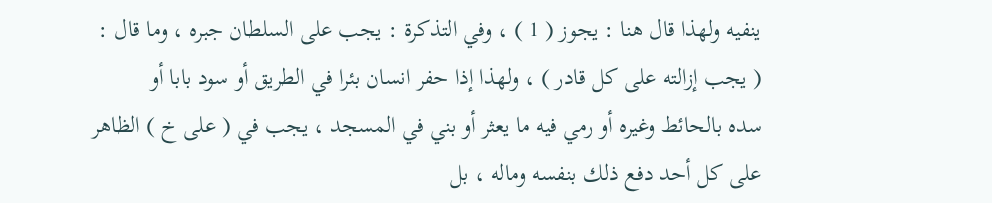ينفيه ولهذا قال هنا : يجوز ( 1 ) ، وفي التذكرة : يجب على السلطان جبره ، وما قال :
( يجب إزالته على كل قادر ) ، ولهذا إذا حفر انسان بئرا في الطريق أو سود بابا أو
سده بالحائط وغيره أو رمي فيه ما يعثر أو بني في المسجد ، يجب في ( على خ ) الظاهر
على كل أحد دفع ذلك بنفسه وماله ، بل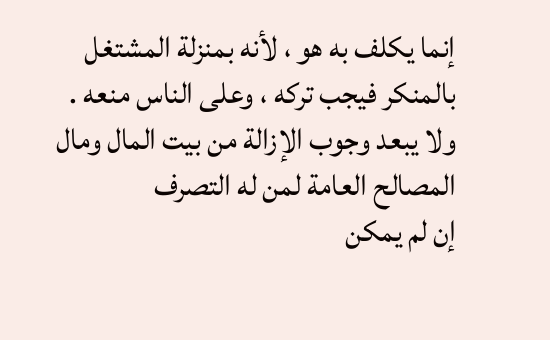إنما يكلف به هو ، لأنه بمنزلة المشتغل
بالمنكر فيجب تركه ، وعلى الناس منعه .
ولا يبعد وجوب الإزالة من بيت المال ومال المصالح العامة لمن له التصرف
إن لم يمكن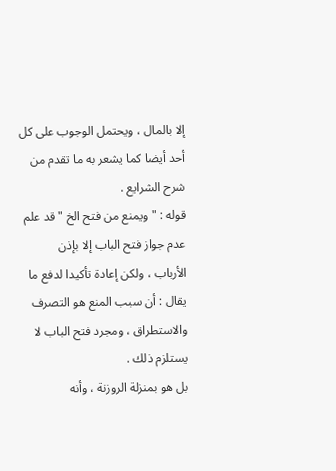إلا بالمال ، ويحتمل الوجوب على كل أحد أيضا كما يشعر به ما تقدم من
شرح الشرايع .
قوله : " ويمنع من فتح الخ " قد علم عدم جواز فتح الباب إلا بإذن
الأرباب ، ولكن إعادة تأكيدا لدفع ما يقال : أن سبب المنع هو التصرف
والاستطراق ، ومجرد فتح الباب لا يستلزم ذلك .
بل هو بمنزلة الروزنة ، وأنه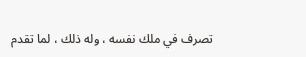تصرف في ملك نفسه ، وله ذلك ، لما تقدم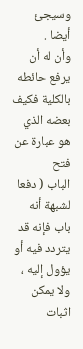وسيجئ أيضا .
وأن له أن يرفع حائطه بالكلية فكيف بعضه الذي هو عبارة عن فتح
الباب ( دفعا لشبهة أنه باب فإنه قد يتردد فيه أو يؤول إليه ، ولا يمكن اثبات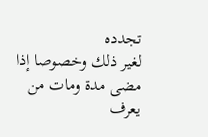تجدده
لغير ذلك وخصوصا إذا مضى مدة ومات من يعرف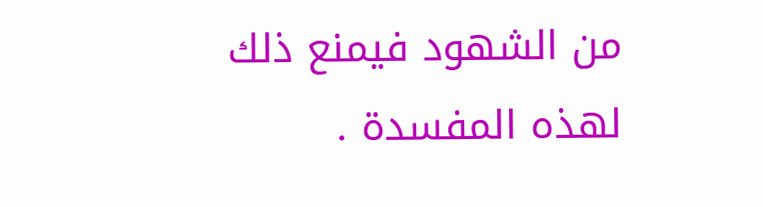من الشهود فيمنع ذلك لهذه المفسدة .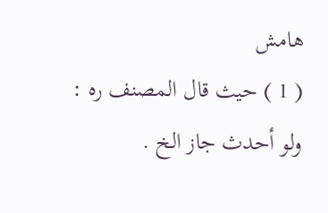هامش
( 1 ) حيث قال المصنف ره : ولو أحدث جاز الخ .